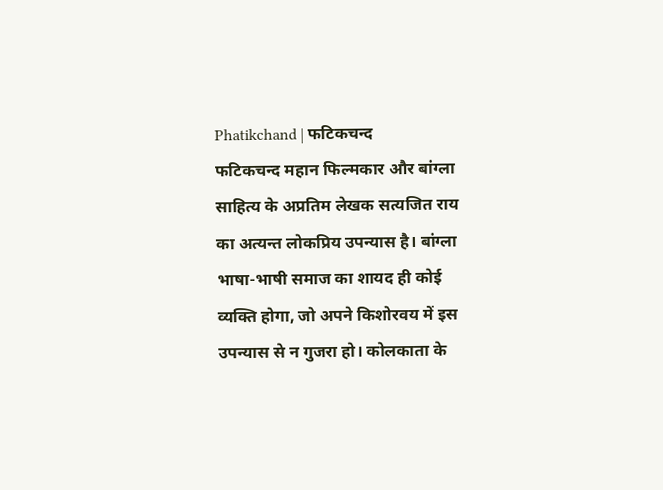Phatikchand | फटिकचन्द
फटिकचन्द महान फिल्मकार और बांग्ला साहित्य के अप्रतिम लेखक सत्यजित राय का अत्यन्त लोकप्रिय उपन्यास है। बांग्ला भाषा-भाषी समाज का शायद ही कोई व्यक्ति होगा, जो अपने किशोरवय में इस उपन्यास से न गुजरा हो। कोलकाता के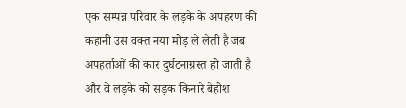एक सम्पन्न परिवार के लड़के के अपहरण की कहानी उस वक्त नया मोड़ ले लेती है जब अपहर्ताओं की कार दुर्घटनाग्रस्त हो जाती है और वे लड़के को सड़क किनारे बेहोश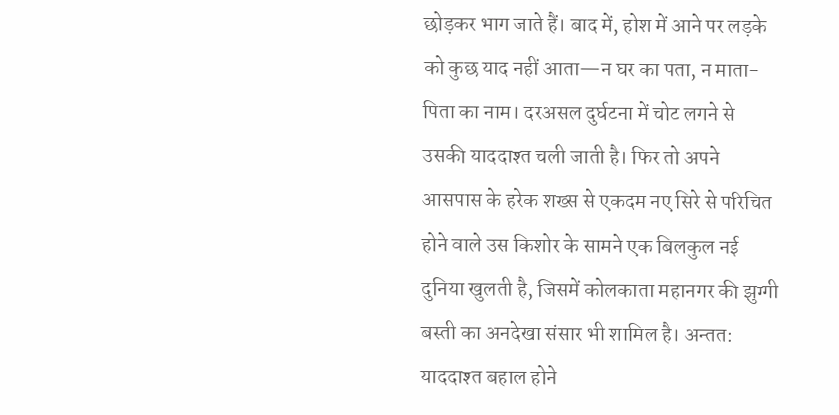छोड़कर भाग जाते हैं। बाद में, होश में आने पर लड़के को कुछ याद नहीं आता—न घर का पता, न माता-पिता का नाम। दरअसल दुर्घटना में चोट लगने से उसकी याददाश्त चली जाती है। फिर तो अपने आसपास के हरेक शख्स से एकदम नए सिरे से परिचित होने वाले उस किशोर के सामने एक बिलकुल नई दुनिया खुलती है, जिसमें कोलकाता महानगर की झुग्गी बस्ती का अनदेखा संसार भी शामिल है। अन्तत: याददाश्त बहाल होने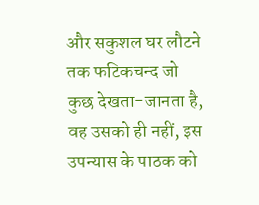और सकुशल घर लौटने तक फटिकचन्द जो कुछ देखता-जानता है, वह उसको ही नहीं, इस उपन्यास के पाठक को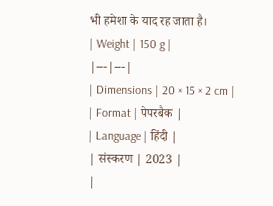भी हमेशा के याद रह जाता है।
| Weight | 150 g |
|---|---|
| Dimensions | 20 × 15 × 2 cm |
| Format | पेपरबैक |
| Language | हिंदी |
| संस्करण | 2023 |
|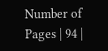Number of Pages | 94 |